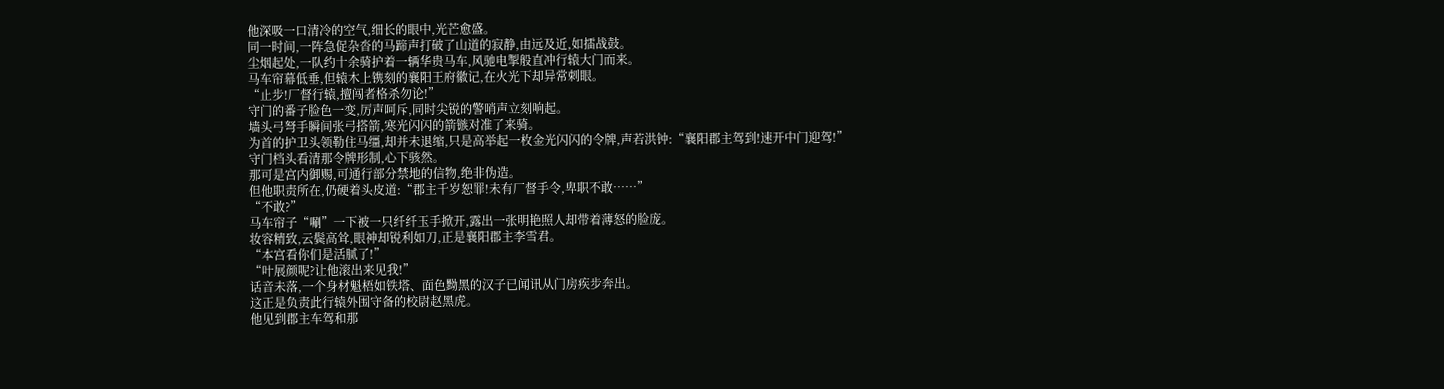他深吸一口清冷的空气,细长的眼中,光芒愈盛。
同一时间,一阵急促杂沓的马蹄声打破了山道的寂静,由远及近,如擂战鼓。
尘烟起处,一队约十余骑护着一辆华贵马车,风驰电掣般直冲行辕大门而来。
马车帘幕低垂,但辕木上镌刻的襄阳王府徽记,在火光下却异常刺眼。
“止步!厂督行辕,擅闯者格杀勿论!”
守门的番子脸色一变,厉声呵斥,同时尖锐的警哨声立刻响起。
墙头弓弩手瞬间张弓搭箭,寒光闪闪的箭镞对准了来骑。
为首的护卫头领勒住马缰,却并未退缩,只是高举起一枚金光闪闪的令牌,声若洪钟:“襄阳郡主驾到!速开中门迎驾!”
守门档头看清那令牌形制,心下骇然。
那可是宫内御赐,可通行部分禁地的信物,绝非伪造。
但他职责所在,仍硬着头皮道:“郡主千岁恕罪!未有厂督手令,卑职不敢……”
“不敢?”
马车帘子“唰”一下被一只纤纤玉手掀开,露出一张明艳照人却带着薄怒的脸庞。
妆容精致,云鬓高耸,眼神却锐利如刀,正是襄阳郡主李雪君。
“本宫看你们是活腻了!”
“叶展颜呢?让他滚出来见我!”
话音未落,一个身材魁梧如铁塔、面色黝黑的汉子已闻讯从门房疾步奔出。
这正是负责此行辕外围守备的校尉赵黑虎。
他见到郡主车驾和那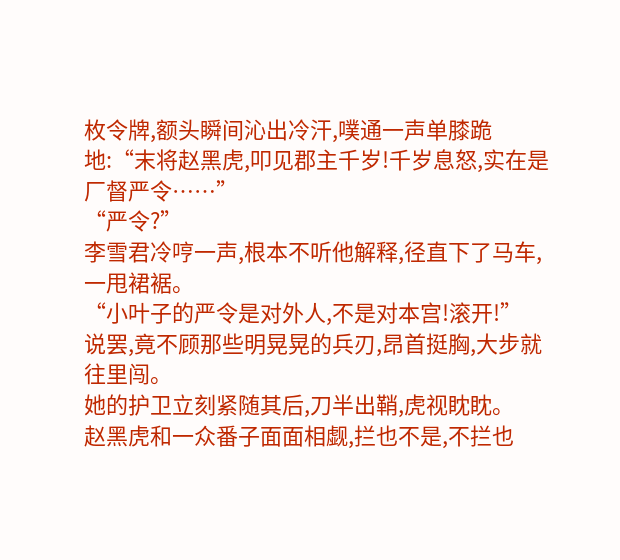枚令牌,额头瞬间沁出冷汗,噗通一声单膝跪地:“末将赵黑虎,叩见郡主千岁!千岁息怒,实在是厂督严令……”
“严令?”
李雪君冷哼一声,根本不听他解释,径直下了马车,一甩裙裾。
“小叶子的严令是对外人,不是对本宫!滚开!”
说罢,竟不顾那些明晃晃的兵刃,昂首挺胸,大步就往里闯。
她的护卫立刻紧随其后,刀半出鞘,虎视眈眈。
赵黑虎和一众番子面面相觑,拦也不是,不拦也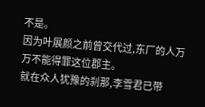不是。
因为叶展颜之前曾交代过,东厂的人万万不能得罪这位郡主。
就在众人犹豫的刹那,李雪君已带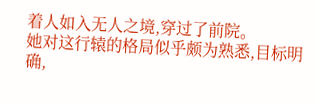着人如入无人之境,穿过了前院。
她对这行辕的格局似乎颇为熟悉,目标明确,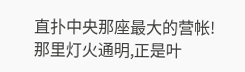直扑中央那座最大的营帐!
那里灯火通明,正是叶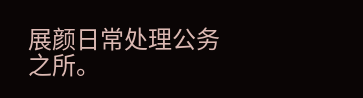展颜日常处理公务之所。